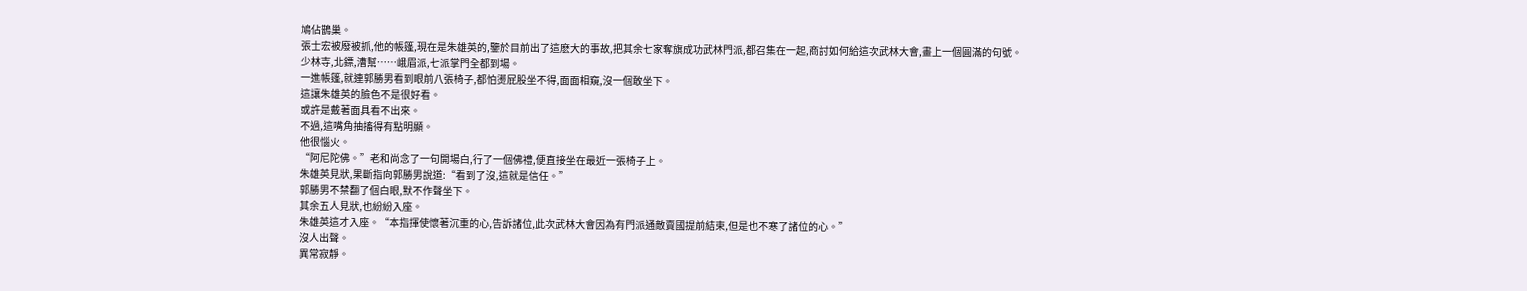鳩佔鵲巢。
張士宏被廢被抓,他的帳篷,現在是朱雄英的,鑒於目前出了這麽大的事故,把其余七家奪旗成功武林門派,都召集在一起,商討如何給這次武林大會,畫上一個圓滿的句號。
少林寺,北鏢,漕幫……峨眉派,七派掌門全都到場。
一進帳篷,就連郭勝男看到眼前八張椅子,都怕燙屁股坐不得,面面相窺,沒一個敢坐下。
這讓朱雄英的臉色不是很好看。
或許是戴著面具看不出來。
不過,這嘴角抽搐得有點明顯。
他很惱火。
“阿尼陀佛。”老和尚念了一句開場白,行了一個佛禮,便直接坐在最近一張椅子上。
朱雄英見狀,果斷指向郭勝男說道:“看到了沒,這就是信任。”
郭勝男不禁翻了個白眼,默不作聲坐下。
其余五人見狀,也紛紛入座。
朱雄英這才入座。“本指揮使懷著沉重的心,告訴諸位,此次武林大會因為有門派通敵賣國提前結束,但是也不寒了諸位的心。”
沒人出聲。
異常寂靜。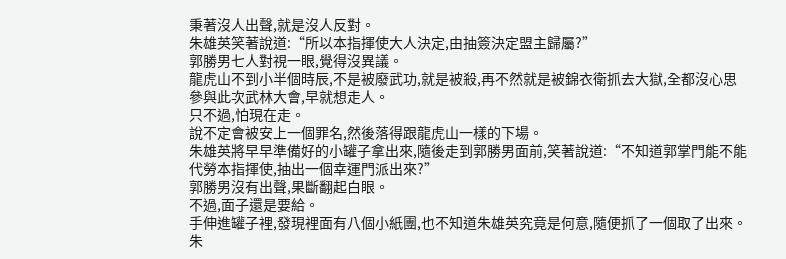秉著沒人出聲,就是沒人反對。
朱雄英笑著說道:“所以本指揮使大人決定,由抽簽決定盟主歸屬?”
郭勝男七人對視一眼,覺得沒異議。
龍虎山不到小半個時辰,不是被廢武功,就是被殺,再不然就是被錦衣衛抓去大獄,全都沒心思參與此次武林大會,早就想走人。
只不過,怕現在走。
說不定會被安上一個罪名,然後落得跟龍虎山一樣的下場。
朱雄英將早早準備好的小罐子拿出來,隨後走到郭勝男面前,笑著說道:“不知道郭掌門能不能代勞本指揮使,抽出一個幸運門派出來?”
郭勝男沒有出聲,果斷翻起白眼。
不過,面子還是要給。
手伸進罐子裡,發現裡面有八個小紙團,也不知道朱雄英究竟是何意,隨便抓了一個取了出來。
朱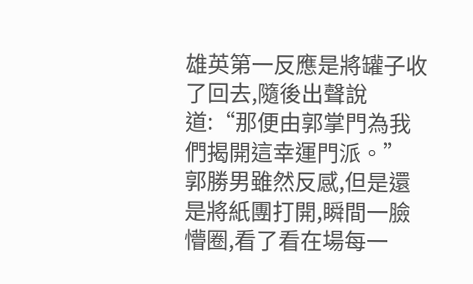雄英第一反應是將罐子收了回去,隨後出聲說道:“那便由郭掌門為我們揭開這幸運門派。”
郭勝男雖然反感,但是還是將紙團打開,瞬間一臉懵圈,看了看在場每一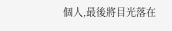個人,最後將目光落在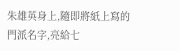朱雄英身上,隨即將紙上寫的門派名字,亮給七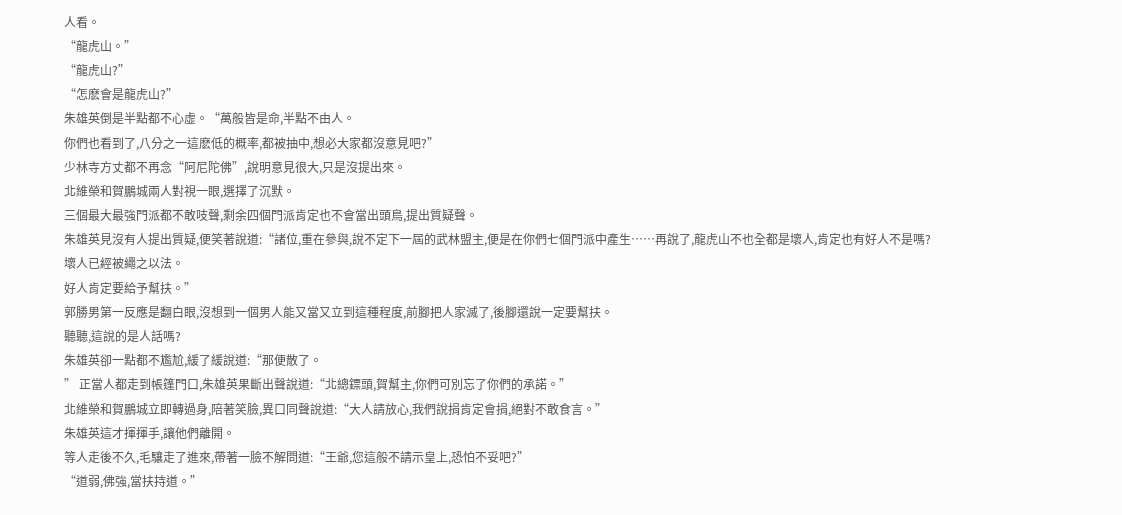人看。
“龍虎山。”
“龍虎山?”
“怎麽會是龍虎山?”
朱雄英倒是半點都不心虛。“萬般皆是命,半點不由人。
你們也看到了,八分之一這麽低的概率,都被抽中,想必大家都沒意見吧?”
少林寺方丈都不再念“阿尼陀佛”,說明意見很大,只是沒提出來。
北維榮和賀鵬城兩人對視一眼,選擇了沉默。
三個最大最強門派都不敢吱聲,剩余四個門派肯定也不會當出頭鳥,提出質疑聲。
朱雄英見沒有人提出質疑,便笑著說道:“諸位,重在參與,說不定下一屆的武林盟主,便是在你們七個門派中產生……再說了,龍虎山不也全都是壞人,肯定也有好人不是嗎?
壞人已經被繩之以法。
好人肯定要給予幫扶。”
郭勝男第一反應是翻白眼,沒想到一個男人能又當又立到這種程度,前腳把人家滅了,後腳還說一定要幫扶。
聽聽,這說的是人話嗎?
朱雄英卻一點都不尷尬,緩了緩說道:“那便散了。
” 正當人都走到帳篷門口,朱雄英果斷出聲說道:“北總鏢頭,賀幫主,你們可別忘了你們的承諾。”
北維榮和賀鵬城立即轉過身,陪著笑臉,異口同聲說道:“大人請放心,我們說捐肯定會捐,絕對不敢食言。”
朱雄英這才揮揮手,讓他們離開。
等人走後不久,毛驤走了進來,帶著一臉不解問道:“王爺,您這般不請示皇上,恐怕不妥吧?”
“道弱,佛強,當扶持道。”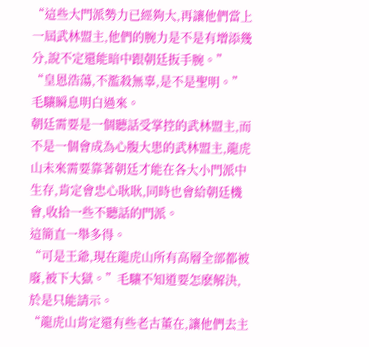“這些大門派勢力已經夠大,再讓他們當上一屆武林盟主,他們的腕力是不是有增添幾分,說不定還能暗中跟朝廷扳手腕。”
“皇恩浩蕩,不濫殺無辜,是不是聖明。”
毛驤瞬息明白過來。
朝廷需要是一個聽話受掌控的武林盟主,而不是一個會成為心腹大患的武林盟主,龍虎山未來需要靠著朝廷才能在各大小門派中生存,肯定會忠心耿耿,同時也會給朝廷機會,收拾一些不聽話的門派。
這簡直一舉多得。
“可是王爺,現在龍虎山所有高層全部都被廢,被下大獄。”毛驤不知道要怎麽解決,於是只能請示。
“龍虎山肯定還有些老古董在,讓他們去主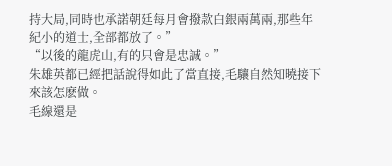持大局,同時也承諾朝廷每月會撥款白銀兩萬兩,那些年紀小的道士,全部都放了。”
“以後的龍虎山,有的只會是忠誠。”
朱雄英都已經把話說得如此了當直接,毛驤自然知曉接下來該怎麽做。
毛線還是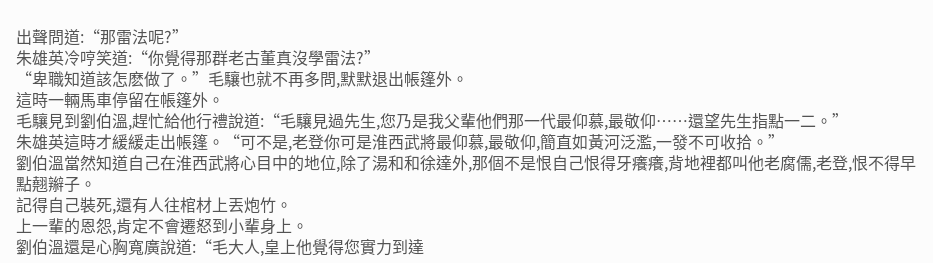出聲問道:“那雷法呢?”
朱雄英冷哼笑道:“你覺得那群老古董真沒學雷法?”
“卑職知道該怎麽做了。”毛驤也就不再多問,默默退出帳篷外。
這時一輛馬車停留在帳篷外。
毛驤見到劉伯溫,趕忙給他行禮說道:“毛驤見過先生,您乃是我父輩他們那一代最仰慕,最敬仰……還望先生指點一二。”
朱雄英這時才緩緩走出帳篷。“可不是,老登你可是淮西武將最仰慕,最敬仰,簡直如黃河泛濫,一發不可收拾。”
劉伯溫當然知道自己在淮西武將心目中的地位,除了湯和和徐達外,那個不是恨自己恨得牙癢癢,背地裡都叫他老腐儒,老登,恨不得早點翹辮子。
記得自己裝死,還有人往棺材上丟炮竹。
上一輩的恩怨,肯定不會遷怒到小輩身上。
劉伯溫還是心胸寬廣說道:“毛大人,皇上他覺得您實力到達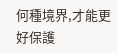何種境界,才能更好保護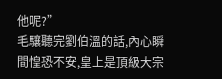他呢?”
毛驤聽完劉伯溫的話,內心瞬間惶恐不安,皇上是頂級大宗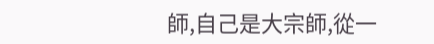師,自己是大宗師,從一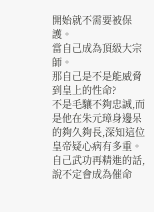開始就不需要被保護。
當自己成為頂級大宗師。
那自己是不是能威脅到皇上的性命?
不是毛驤不夠忠誠,而是他在朱元璋身邊呆的夠久夠長,深知這位皇帝疑心病有多重。
自己武功再精進的話,說不定會成為催命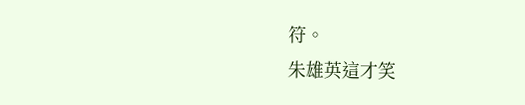符。
朱雄英這才笑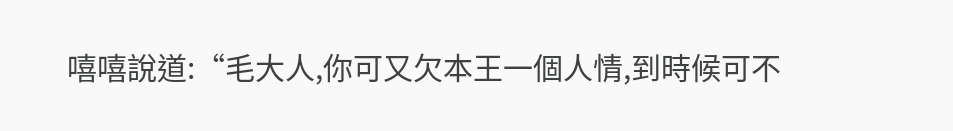嘻嘻說道:“毛大人,你可又欠本王一個人情,到時候可不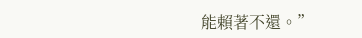能賴著不還。”